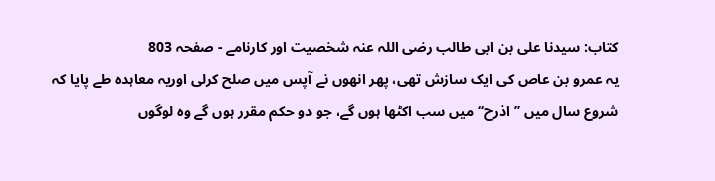کتاب: سیدنا علی بن ابی طالب رضی اللہ عنہ شخصیت اور کارنامے - صفحہ 803
یہ عمرو بن عاص کی ایک سازش تھی، پھر انھوں نے آپس میں صلح کرلی اوریہ معاہدہ طے پایا کہ شروع سال میں ’’اذرح‘‘ میں سب اکٹھا ہوں گے، جو دو حکم مقرر ہوں گے وہ لوگوں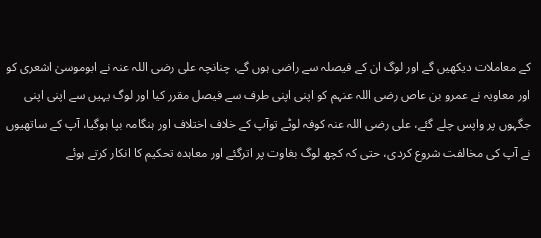کے معاملات دیکھیں گے اور لوگ ان کے فیصلہ سے راضی ہوں گے، چنانچہ علی رضی اللہ عنہ نے ابوموسیٰ اشعری کو اور معاویہ نے عمرو بن عاص رضی اللہ عنہم کو اپنی اپنی طرف سے فیصل مقرر کیا اور لوگ یہیں سے اپنی اپنی جگہوں پر واپس چلے گئے، علی رضی اللہ عنہ کوفہ لوٹے توآپ کے خلاف اختلاف اور ہنگامہ بپا ہوگیا، آپ کے ساتھیوں نے آپ کی مخالفت شروع کردی، حتی کہ کچھ لوگ بغاوت پر اترگئے اور معاہدہ تحکیم کا انکار کرتے ہوئے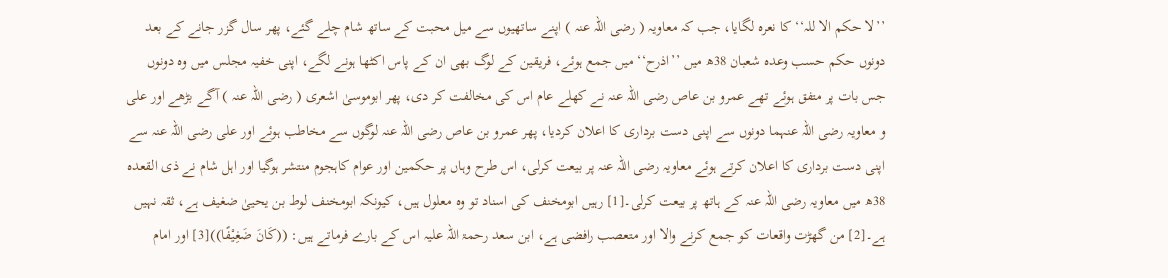’’لا حکم الا للہ‘‘ کا نعرہ لگایا، جب کہ معاویہ ( رضی اللہ عنہ ) اپنے ساتھیوں سے میل محبت کے ساتھ شام چلے گئے، پھر سال گزر جانے کے بعد دونوں حکم حسب وعدہ شعبان 38ھ میں ’’اذرح‘‘ میں جمع ہوئے، فریقین کے لوگ بھی ان کے پاس اکٹھا ہونے لگے، اپنی خفیہ مجلس میں وہ دونوں جس بات پر متفق ہوئے تھے عمرو بن عاص رضی اللہ عنہ نے کھلے عام اس کی مخالفت کر دی، پھر ابوموسیٰ اشعری ( رضی اللہ عنہ ) آگے بڑھے اور علی و معاویہ رضی اللہ عنہما دونوں سے اپنی دست برداری کا اعلان کردیا، پھر عمرو بن عاص رضی اللہ عنہ لوگوں سے مخاطب ہوئے اور علی رضی اللہ عنہ سے اپنی دست برداری کا اعلان کرتے ہوئے معاویہ رضی اللہ عنہ پر بیعت کرلی، اس طرح وہاں پر حکمین اور عوام کاہجوم منتشر ہوگیا اور اہل شام نے ذی القعدہ 38ھ میں معاویہ رضی اللہ عنہ کے ہاتھ پر بیعت کرلی۔[1] رہیں ابومخنف کی اسناد تو وہ معلول ہیں، کیونکہ ابومخنف لوط بن یحییٰ ضغیف ہے، ثقہ نہیں ہے۔[2] من گھڑت واقعات کو جمع کرنے والا اور متعصب رافضی ہے، ابن سعد رحمۃ اللہ علیہ اس کے بارے فرماتے ہیں: ((کَانَ ضَغِیْفًا))[3] اور امام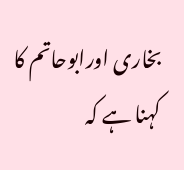بخاری اورابوحاتم کا کہنا ہے کہ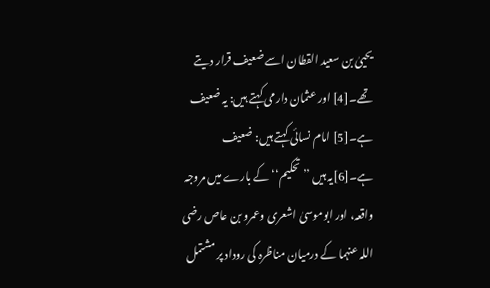یحییٰ بن سعید القطان اسے ضعیف قرار دیتے تھے۔[4] اور عثمان دارمی کہتے ہیں: یہ ضعیف ہے۔[5] امام نسائی کہتے ہیں: ضعیف ہے۔[6]یہ ہیں ’’تحکیم‘‘ کے بارے میں مروجہ واقعہ، اور ابوموسیٰ اشعری وعمرو بن عاص رضی اللہ عنہما کے درمیان مناظرہ کی روداد پر مشتمل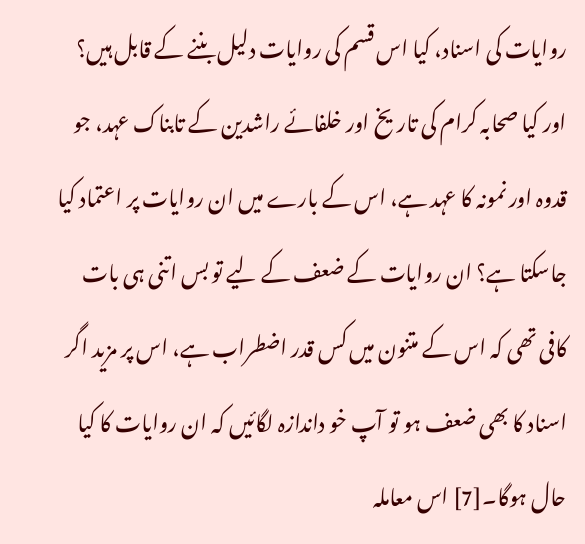روایات کی اسناد، کیا اس قسم کی روایات دلیل بننے کے قابل ہیں؟ اور کیا صحابہ کرام کی تاریخ اور خلفائے راشدین کے تابناک عہد، جو قدوہ اور نمونہ کا عہد ہے، اس کے بارے میں ان روایات پر اعتماد کیا جاسکتا ہے؟ ان روایات کے ضعف کے لیے تو بس اتنی ہی بات کافی تھی کہ اس کے متنون میں کس قدر اضطراب ہے، اس پر مزید اگر اسناد کا بھی ضعف ہو تو آپ خو داندازہ لگائیں کہ ان روایات کا کیا حال ہوگا۔[7] اس معاملہ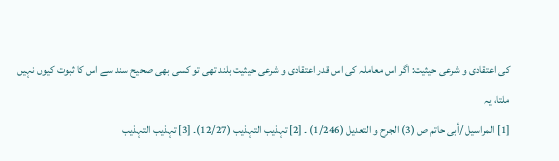کی اعتقادی و شرعی حیثیت: اگر اس معاملہ کی اس قدر اعتقادی و شرعی حیثیت بلند تھی تو کسی بھی صحیح سند سے اس کا ثبوت کیوں نہیں ملتا، یہ
[1] المراسیل /أبی حاتم ص (3) الجرح و التعدیل (1/246) ۔ [2] تہذیب التہذیب (12/27)۔ [3] تہذیب التہذیب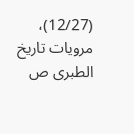(12/27)، مرویات تاریخ الطبری ص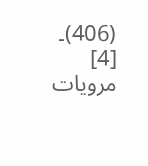(406)۔ [4] مرویات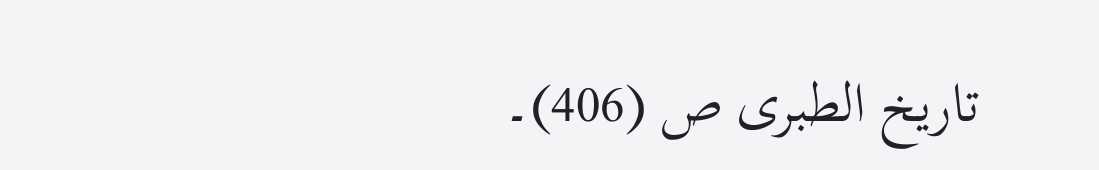تاریخ الطبری ص (406)۔